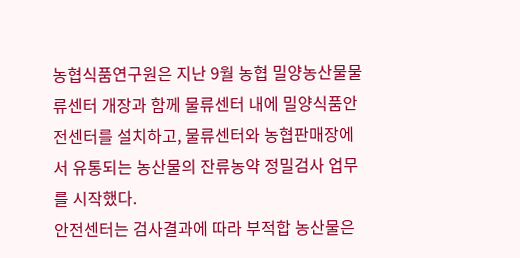농협식품연구원은 지난 9월 농협 밀양농산물물류센터 개장과 함께 물류센터 내에 밀양식품안전센터를 설치하고, 물류센터와 농협판매장에서 유통되는 농산물의 잔류농약 정밀검사 업무를 시작했다.
안전센터는 검사결과에 따라 부적합 농산물은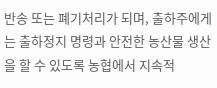반송 또는 폐기처리가 되며, 출하주에게는 출하정지 명령과 안전한 농산물 생산을 할 수 있도록 농협에서 지속적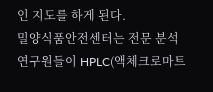인 지도를 하게 된다.
밀양식품안전센터는 전문 분석연구원들이 HPLC(액체크로마트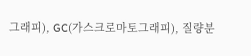그래피), GC(가스크로마토그래피), 질량분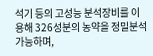석기 등의 고성능 분석장비를 이용해 326성분의 농약을 정밀분석 가능하며,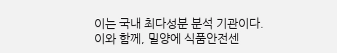이는 국내 최다성분 분석 기관이다.
이와 함께, 밀양에 식품안전센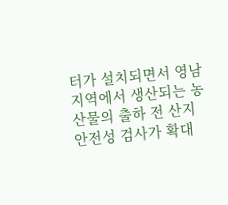터가 설치되면서 영남지역에서 생산되는 농산물의 출하 전 산지안전성 검사가 확대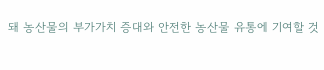돼 농산물의 부가가치 증대와 안전한 농산물 유통에 기여할 것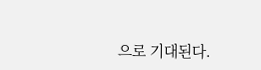으로 기대된다.